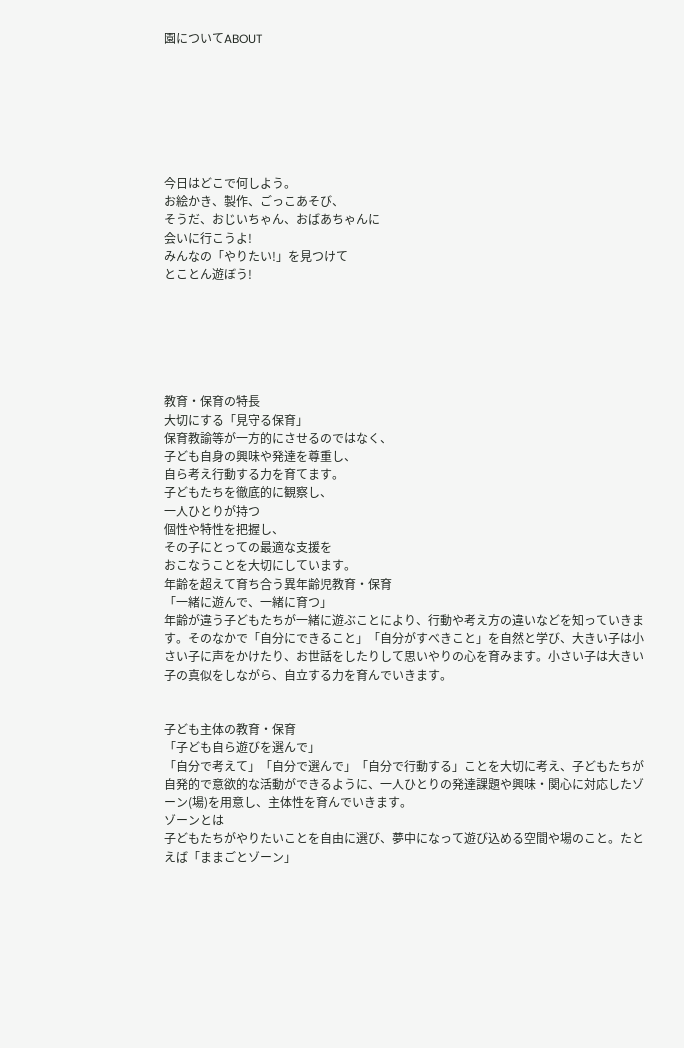園についてABOUT







今日はどこで何しよう。
お絵かき、製作、ごっこあそび、
そうだ、おじいちゃん、おばあちゃんに
会いに行こうよ!
みんなの「やりたい!」を見つけて
とことん遊ぼう!






教育・保育の特長
大切にする「見守る保育」
保育教諭等が一方的にさせるのではなく、
子ども自身の興味や発達を尊重し、
自ら考え行動する力を育てます。
子どもたちを徹底的に観察し、
一人ひとりが持つ
個性や特性を把握し、
その子にとっての最適な支援を
おこなうことを大切にしています。
年齢を超えて育ち合う異年齢児教育・保育
「一緒に遊んで、一緒に育つ」
年齢が違う子どもたちが一緒に遊ぶことにより、行動や考え方の違いなどを知っていきます。そのなかで「自分にできること」「自分がすべきこと」を自然と学び、大きい子は小さい子に声をかけたり、お世話をしたりして思いやりの心を育みます。小さい子は大きい子の真似をしながら、自立する力を育んでいきます。


子ども主体の教育・保育
「子ども自ら遊びを選んで」
「自分で考えて」「自分で選んで」「自分で行動する」ことを大切に考え、子どもたちが自発的で意欲的な活動ができるように、一人ひとりの発達課題や興味・関心に対応したゾーン(場)を用意し、主体性を育んでいきます。
ゾーンとは
子どもたちがやりたいことを自由に選び、夢中になって遊び込める空間や場のこと。たとえば「ままごとゾーン」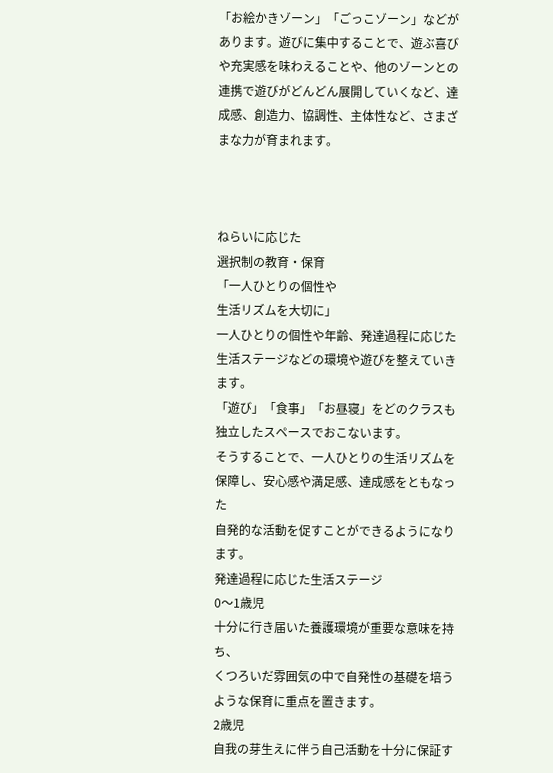「お絵かきゾーン」「ごっこゾーン」などがあります。遊びに集中することで、遊ぶ喜びや充実感を味わえることや、他のゾーンとの連携で遊びがどんどん展開していくなど、達成感、創造力、協調性、主体性など、さまざまな力が育まれます。



ねらいに応じた
選択制の教育・保育
「一人ひとりの個性や
生活リズムを大切に」
一人ひとりの個性や年齢、発達過程に応じた生活ステージなどの環境や遊びを整えていきます。
「遊び」「食事」「お昼寝」をどのクラスも独立したスペースでおこないます。
そうすることで、一人ひとりの生活リズムを保障し、安心感や満足感、達成感をともなった
自発的な活動を促すことができるようになります。
発達過程に応じた生活ステージ
0〜1歳児
十分に行き届いた養護環境が重要な意味を持ち、
くつろいだ雰囲気の中で自発性の基礎を培うような保育に重点を置きます。
2歳児
自我の芽生えに伴う自己活動を十分に保証す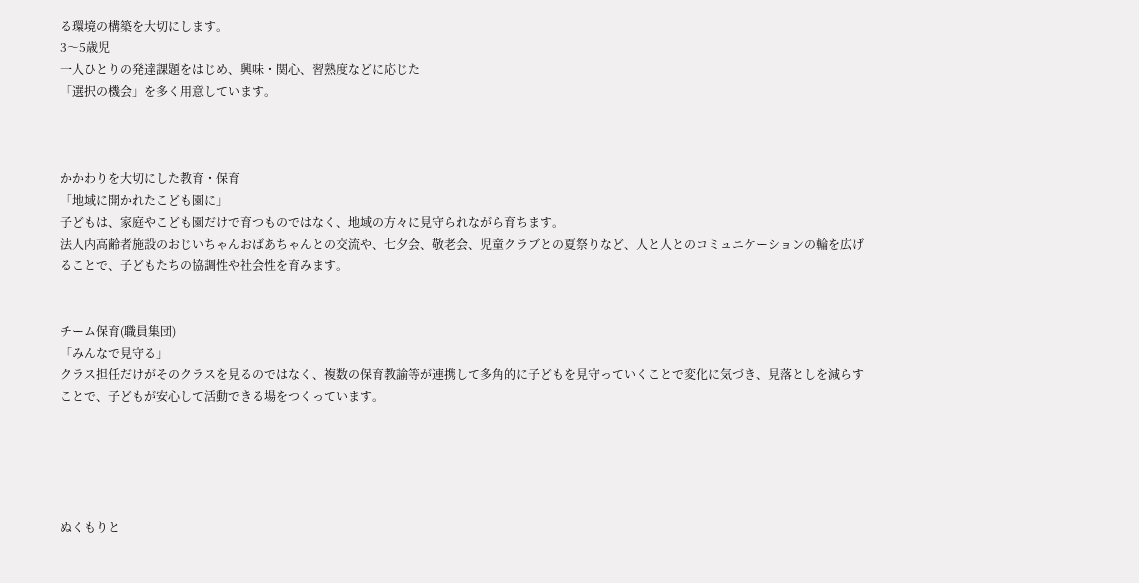る環境の構築を大切にします。
3〜5歳児
一人ひとりの発達課題をはじめ、興味・関心、習熟度などに応じた
「選択の機会」を多く用意しています。



かかわりを大切にした教育・保育
「地域に開かれたこども園に」
子どもは、家庭やこども園だけで育つものではなく、地域の方々に見守られながら育ちます。
法人内高齢者施設のおじいちゃんおばあちゃんとの交流や、七夕会、敬老会、児童クラブとの夏祭りなど、人と人とのコミュニケーションの輪を広げることで、子どもたちの協調性や社会性を育みます。


チーム保育(職員集団)
「みんなで見守る」
クラス担任だけがそのクラスを見るのではなく、複数の保育教諭等が連携して多角的に子どもを見守っていくことで変化に気づき、見落としを減らすことで、子どもが安心して活動できる場をつくっています。





ぬくもりと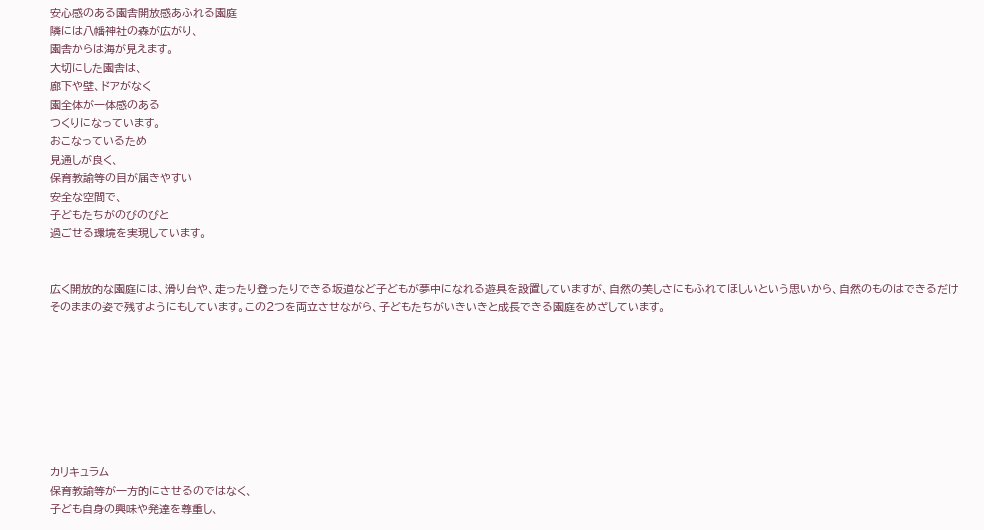安心感のある園舎開放感あふれる園庭
隣には八幡神社の森が広がり、
園舎からは海が見えます。
大切にした園舎は、
廊下や壁、ドアがなく
園全体が一体感のある
つくりになっています。
おこなっているため
見通しが良く、
保育教諭等の目が届きやすい
安全な空間で、
子どもたちがのびのびと
過ごせる環境を実現しています。


広く開放的な園庭には、滑り台や、走ったり登ったりできる坂道など子どもが夢中になれる遊具を設置していますが、自然の美しさにもふれてほしいという思いから、自然のものはできるだけそのままの姿で残すようにもしています。この2つを両立させながら、子どもたちがいきいきと成長できる園庭をめざしています。








カリキュラム
保育教諭等が一方的にさせるのではなく、
子ども自身の興味や発達を尊重し、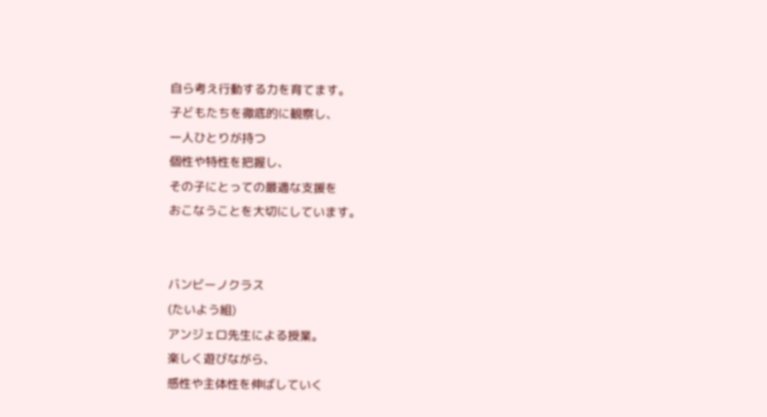自ら考え行動する力を育てます。
子どもたちを徹底的に観察し、
一人ひとりが持つ
個性や特性を把握し、
その子にとっての最適な支援を
おこなうことを大切にしています。


バンビーノクラス
(たいよう組)
アンジェロ先生による授業。
楽しく遊びながら、
感性や主体性を伸ばしていく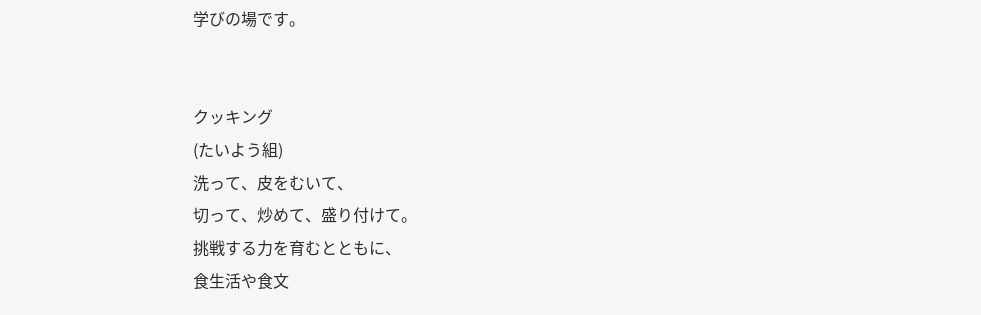学びの場です。


クッキング
(たいよう組)
洗って、皮をむいて、
切って、炒めて、盛り付けて。
挑戦する力を育むとともに、
食生活や食文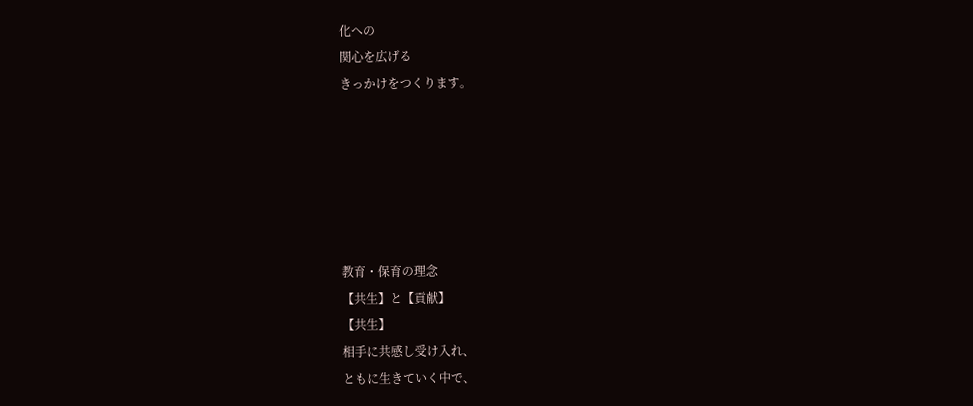化への
関心を広げる
きっかけをつくります。






教育・保育の理念
【共生】と【貢献】
【共生】
相手に共感し受け入れ、
ともに生きていく中で、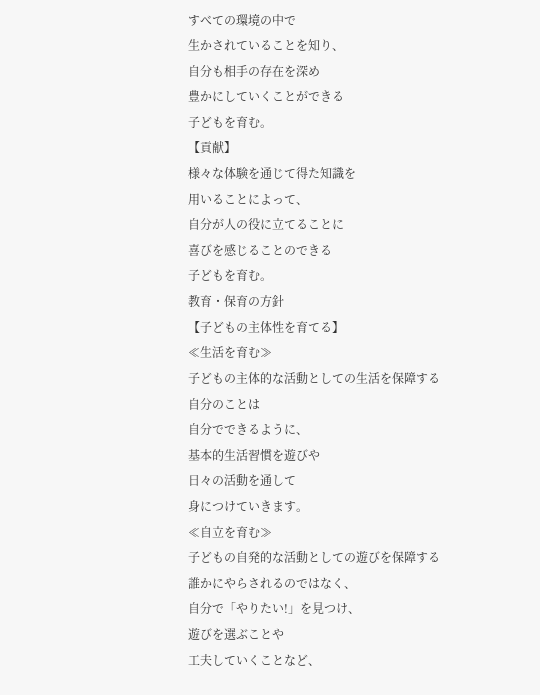すべての環境の中で
生かされていることを知り、
自分も相手の存在を深め
豊かにしていくことができる
子どもを育む。
【貢献】
様々な体験を通じて得た知識を
用いることによって、
自分が人の役に立てることに
喜びを感じることのできる
子どもを育む。
教育・保育の方針
【子どもの主体性を育てる】
≪生活を育む≫
子どもの主体的な活動としての生活を保障する
自分のことは
自分でできるように、
基本的生活習慣を遊びや
日々の活動を通して
身につけていきます。
≪自立を育む≫
子どもの自発的な活動としての遊びを保障する
誰かにやらされるのではなく、
自分で「やりたい!」を見つけ、
遊びを選ぶことや
工夫していくことなど、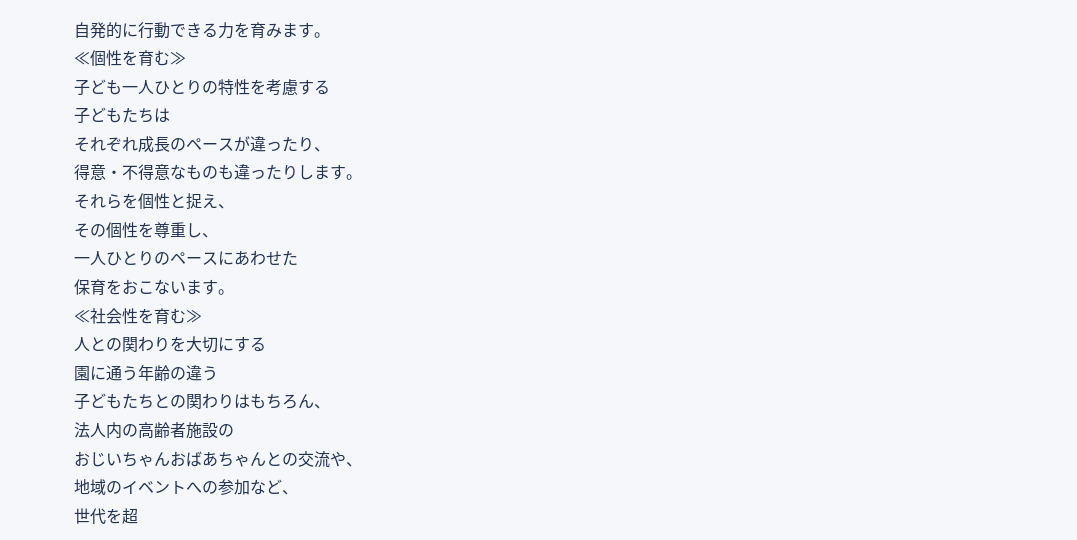自発的に行動できる力を育みます。
≪個性を育む≫
子ども一人ひとりの特性を考慮する
子どもたちは
それぞれ成長のペースが違ったり、
得意・不得意なものも違ったりします。
それらを個性と捉え、
その個性を尊重し、
一人ひとりのペースにあわせた
保育をおこないます。
≪社会性を育む≫
人との関わりを大切にする
園に通う年齢の違う
子どもたちとの関わりはもちろん、
法人内の高齢者施設の
おじいちゃんおばあちゃんとの交流や、
地域のイベントへの参加など、
世代を超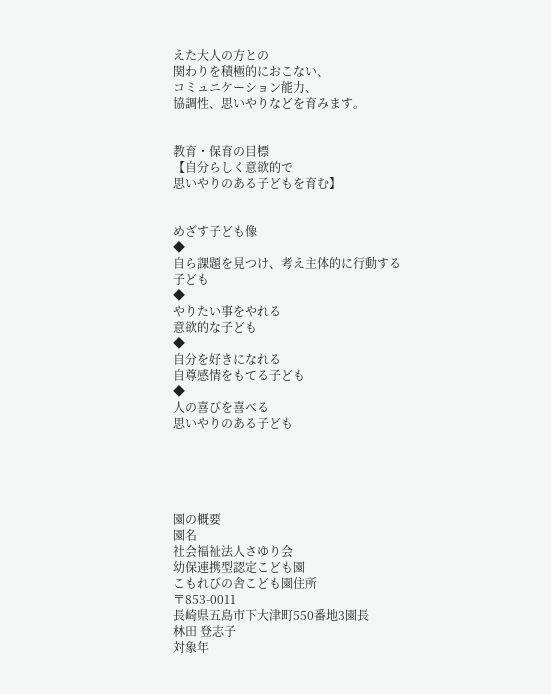えた大人の方との
関わりを積極的におこない、
コミュニケーション能力、
協調性、思いやりなどを育みます。


教育・保育の目標
【自分らしく意欲的で
思いやりのある子どもを育む】


めざす子ども像
◆
自ら課題を見つけ、考え主体的に行動する子ども
◆
やりたい事をやれる
意欲的な子ども
◆
自分を好きになれる
自尊感情をもてる子ども
◆
人の喜びを喜べる
思いやりのある子ども





園の概要
園名
社会福祉法人さゆり会
幼保連携型認定こども園
こもれびの舎こども園住所
〒853-0011
長崎県五島市下大津町550番地3園長
林田 登志子
対象年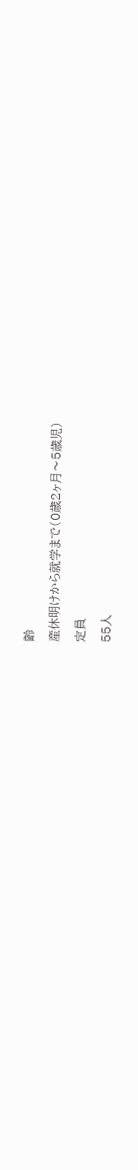齢
産休明けから就学まで(0歳2ヶ月〜5歳児)
定員
55人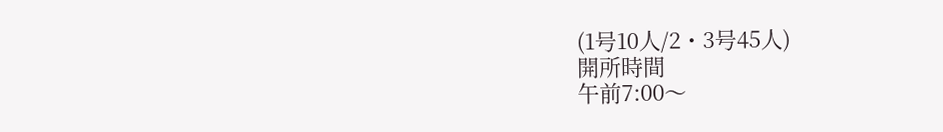(1号10人/2・3号45人)
開所時間
午前7:00〜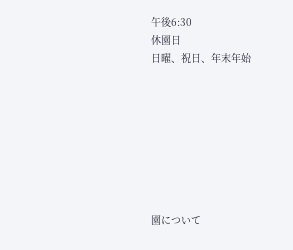午後6:30
休園日
日曜、祝日、年末年始








園について